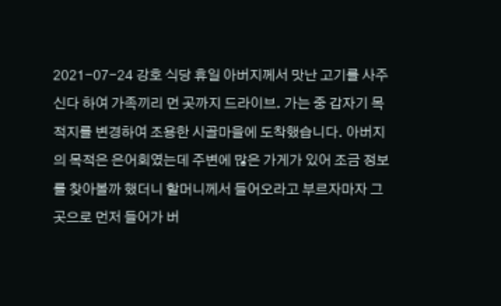2021-07-24 강호 식당 휴일 아버지께서 맛난 고기를 사주신다 하여 가족끼리 먼 곳까지 드라이브. 가는 중 갑자기 목적지를 변경하여 조용한 시골마을에 도착했습니다. 아버지의 목적은 은어회였는데 주변에 많은 가게가 있어 조금 정보를 찾아볼까 했더니 할머니께서 들어오라고 부르자마자 그곳으로 먼저 들어가 버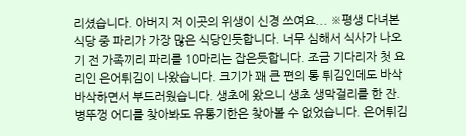리셨습니다. 아버지 저 이곳의 위생이 신경 쓰여요... ※평생 다녀본 식당 중 파리가 가장 많은 식당인듯합니다. 너무 심해서 식사가 나오기 전 가족끼리 파리를 10마리는 잡은듯합니다. 조금 기다리자 첫 요리인 은어튀김이 나왔습니다. 크기가 꽤 큰 편의 통 튀김인데도 바삭바삭하면서 부드러웠습니다. 생초에 왔으니 생초 생막걸리를 한 잔. 병뚜껑 어디를 찾아봐도 유통기한은 찾아볼 수 없었습니다. 은어튀김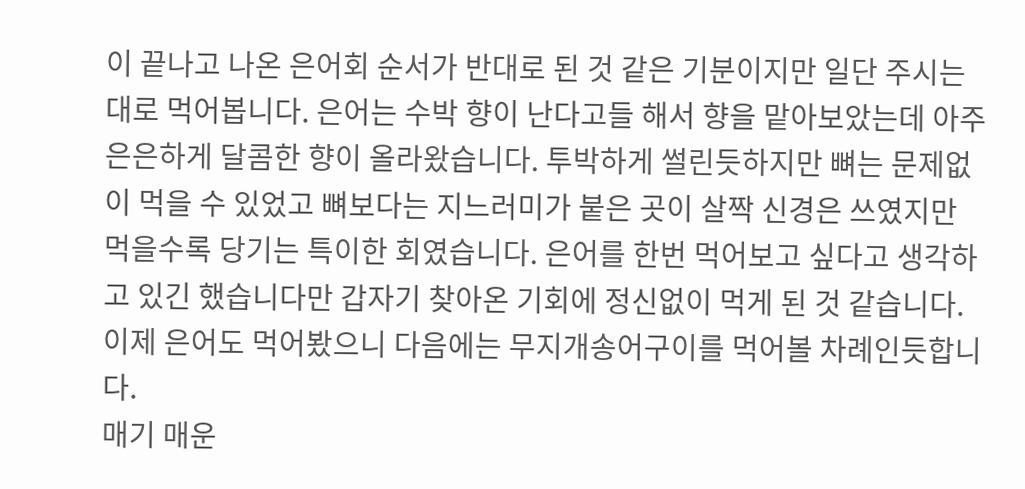이 끝나고 나온 은어회 순서가 반대로 된 것 같은 기분이지만 일단 주시는 대로 먹어봅니다. 은어는 수박 향이 난다고들 해서 향을 맡아보았는데 아주 은은하게 달콤한 향이 올라왔습니다. 투박하게 썰린듯하지만 뼈는 문제없이 먹을 수 있었고 뼈보다는 지느러미가 붙은 곳이 살짝 신경은 쓰였지만 먹을수록 당기는 특이한 회였습니다. 은어를 한번 먹어보고 싶다고 생각하고 있긴 했습니다만 갑자기 찾아온 기회에 정신없이 먹게 된 것 같습니다. 이제 은어도 먹어봤으니 다음에는 무지개송어구이를 먹어볼 차례인듯합니다.
매기 매운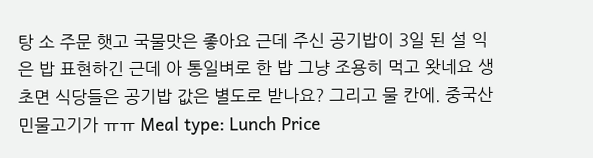탕 소 주문 햇고 국물맛은 좋아요 근데 주신 공기밥이 3일 된 설 익은 밥 표현하긴 근데 아 통일벼로 한 밥 그냥 조용히 먹고 왓네요 생초면 식당들은 공기밥 값은 별도로 받나요? 그리고 물 칸에. 중국산 민물고기가 ㅠㅠ Meal type: Lunch Price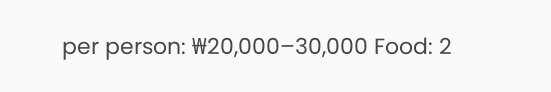per person: ₩20,000–30,000 Food: 2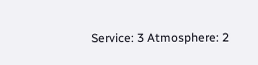Service: 3 Atmosphere: 2